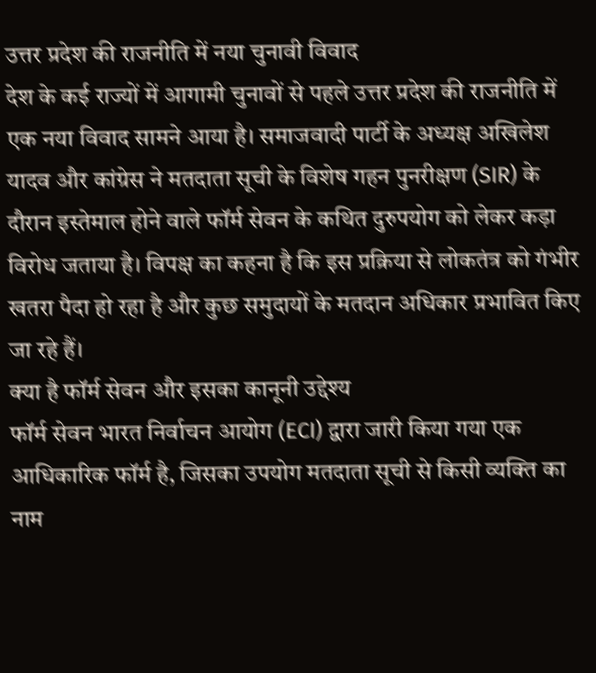उत्तर प्रदेश की राजनीति में नया चुनावी विवाद
देश के कई राज्यों में आगामी चुनावों से पहले उत्तर प्रदेश की राजनीति में एक नया विवाद सामने आया है। समाजवादी पार्टी के अध्यक्ष अखिलेश यादव और कांग्रेस ने मतदाता सूची के विशेष गहन पुनरीक्षण (SIR) के दौरान इस्तेमाल होने वाले फॉर्म सेवन के कथित दुरुपयोग को लेकर कड़ा विरोध जताया है। विपक्ष का कहना है कि इस प्रक्रिया से लोकतंत्र को गंभीर खतरा पैदा हो रहा है और कुछ समुदायों के मतदान अधिकार प्रभावित किए जा रहे हैं।
क्या है फॉर्म सेवन और इसका कानूनी उद्देश्य
फॉर्म सेवन भारत निर्वाचन आयोग (ECI) द्वारा जारी किया गया एक आधिकारिक फॉर्म है, जिसका उपयोग मतदाता सूची से किसी व्यक्ति का नाम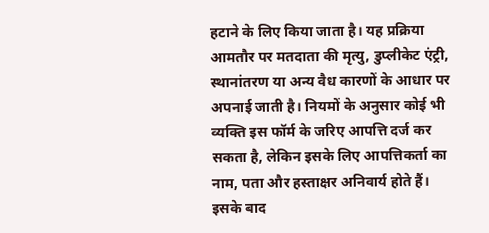हटाने के लिए किया जाता है। यह प्रक्रिया आमतौर पर मतदाता की मृत्यु, डुप्लीकेट एंट्री, स्थानांतरण या अन्य वैध कारणों के आधार पर अपनाई जाती है। नियमों के अनुसार कोई भी व्यक्ति इस फॉर्म के जरिए आपत्ति दर्ज कर सकता है, लेकिन इसके लिए आपत्तिकर्ता का नाम, पता और हस्ताक्षर अनिवार्य होते हैं। इसके बाद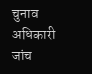चुनाव अधिकारी जांच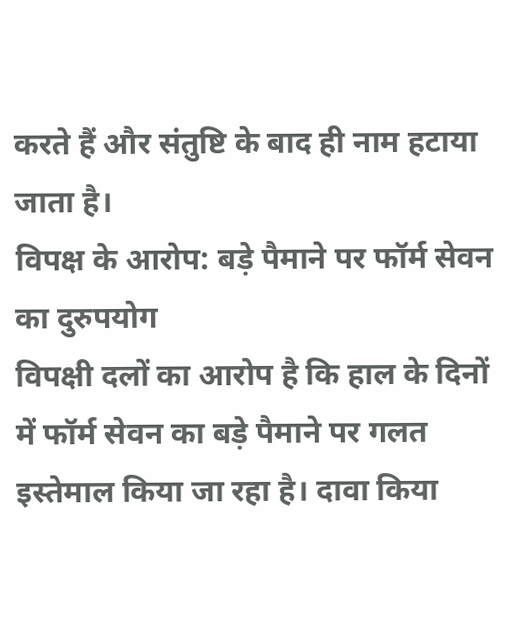करते हैं और संतुष्टि के बाद ही नाम हटाया जाता है।
विपक्ष के आरोप: बड़े पैमाने पर फॉर्म सेवन का दुरुपयोग
विपक्षी दलों का आरोप है कि हाल के दिनों में फॉर्म सेवन का बड़े पैमाने पर गलत इस्तेमाल किया जा रहा है। दावा किया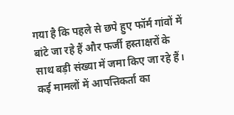गया है कि पहले से छपे हुए फॉर्म गांवों में बांटे जा रहे हैं और फर्जी हस्ताक्षरों के साथ बड़ी संख्या में जमा किए जा रहे हैं। कई मामलों में आपत्तिकर्ता का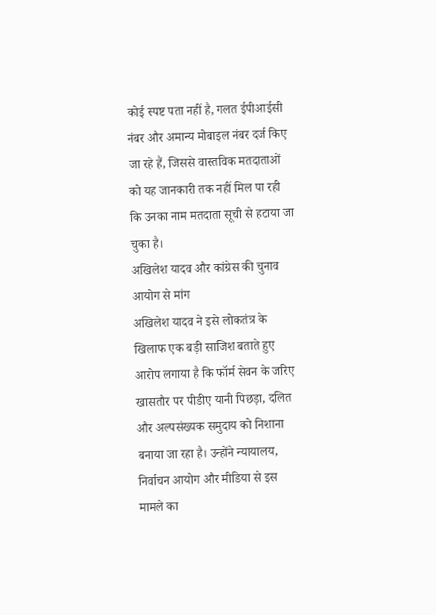कोई स्पष्ट पता नहीं है, गलत ईपीआईसी नंबर और अमान्य मोबाइल नंबर दर्ज किए जा रहे हैं, जिससे वास्तविक मतदाताओं को यह जानकारी तक नहीं मिल पा रही कि उनका नाम मतदाता सूची से हटाया जा चुका है।
अखिलेश यादव और कांग्रेस की चुनाव आयोग से मांग
अखिलेश यादव ने इसे लोकतंत्र के खिलाफ एक बड़ी साजिश बताते हुए आरोप लगाया है कि फॉर्म सेवन के जरिए खासतौर पर पीडीए यानी पिछड़ा, दलित और अल्पसंख्यक समुदाय को निशाना बनाया जा रहा है। उन्होंने न्यायालय, निर्वाचन आयोग और मीडिया से इस मामले का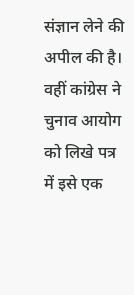संज्ञान लेने की अपील की है। वहीं कांग्रेस ने चुनाव आयोग को लिखे पत्र में इसे एक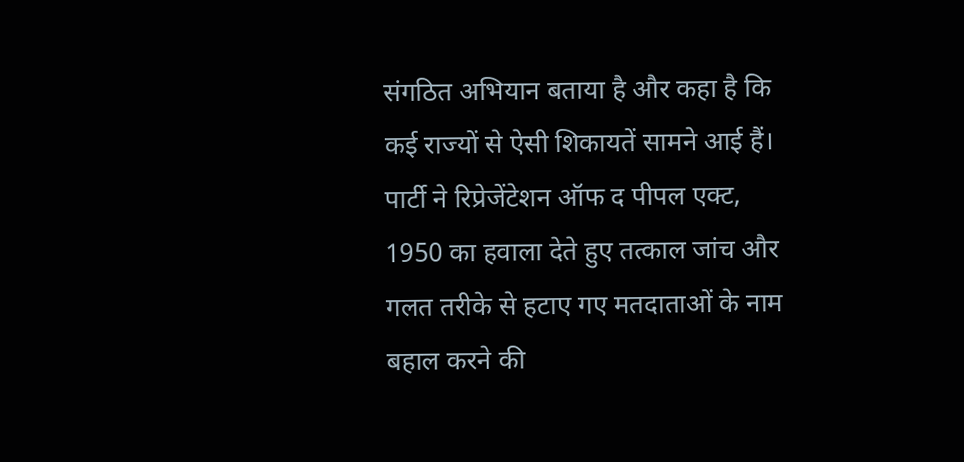संगठित अभियान बताया है और कहा है कि कई राज्यों से ऐसी शिकायतें सामने आई हैं। पार्टी ने रिप्रेजेंटेशन ऑफ द पीपल एक्ट, 1950 का हवाला देते हुए तत्काल जांच और गलत तरीके से हटाए गए मतदाताओं के नाम बहाल करने की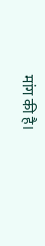मांग की है।